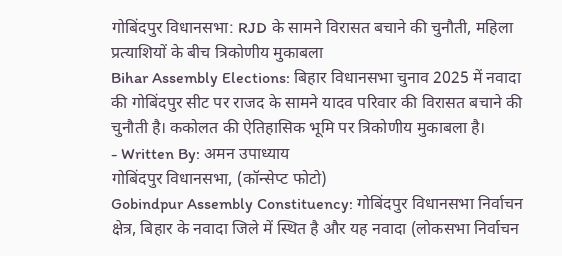गोबिंदपुर विधानसभा: RJD के सामने विरासत बचाने की चुनौती, महिला प्रत्याशियों के बीच त्रिकोणीय मुकाबला
Bihar Assembly Elections: बिहार विधानसभा चुनाव 2025 में नवादा की गोबिंदपुर सीट पर राजद के सामने यादव परिवार की विरासत बचाने की चुनौती है। ककोलत की ऐतिहासिक भूमि पर त्रिकोणीय मुकाबला है।
- Written By: अमन उपाध्याय
गोबिंदपुर विधानसभा, (कॉन्सेप्ट फोटो)
Gobindpur Assembly Constituency: गोबिंदपुर विधानसभा निर्वाचन क्षेत्र, बिहार के नवादा जिले में स्थित है और यह नवादा (लोकसभा निर्वाचन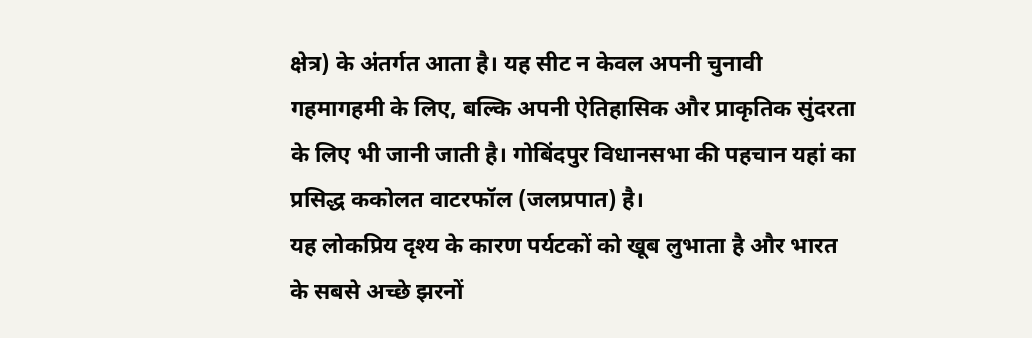क्षेत्र) के अंतर्गत आता है। यह सीट न केवल अपनी चुनावी गहमागहमी के लिए, बल्कि अपनी ऐतिहासिक और प्राकृतिक सुंदरता के लिए भी जानी जाती है। गोबिंदपुर विधानसभा की पहचान यहां का प्रसिद्ध ककोलत वाटरफॉल (जलप्रपात) है।
यह लोकप्रिय दृश्य के कारण पर्यटकों को खूब लुभाता है और भारत के सबसे अच्छे झरनों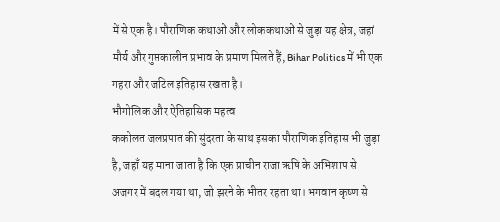में से एक है। पौराणिक कथाओं और लोककथाओं से जुड़ा यह क्षेत्र, जहां मौर्य और गुप्तकालीन प्रभाव के प्रमाण मिलते हैं, Bihar Politics में भी एक गहरा और जटिल इतिहास रखता है।
भौगोलिक और ऐतिहासिक महत्व
ककोलत जलप्रपात की सुंदरता के साथ इसका पौराणिक इतिहास भी जुड़ा है, जहाँ यह माना जाता है कि एक प्राचीन राजा ऋषि के अभिशाप से अजगर में बदल गया था, जो झरने के भीतर रहता था। भगवान कृष्ण से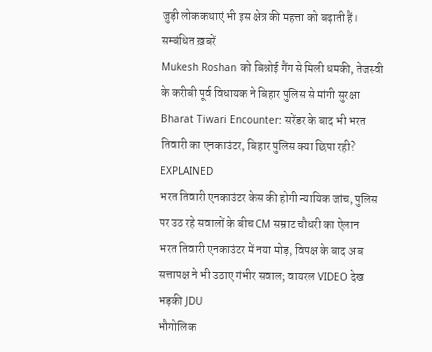जुड़ी लोककथाएं भी इस क्षेत्र की महत्ता को बढ़ाती हैं।
सम्बंधित ख़बरें
Mukesh Roshan को बिश्नोई गैंग से मिली धमकी, तेजस्वी के करीबी पूर्व विधायक ने बिहार पुलिस से मांगी सुरक्षा
Bharat Tiwari Encounter: सरेंडर के बाद भी भरत तिवारी का एनकाउंटर, बिहार पुलिस क्या छिपा रही? EXPLAINED
भरत तिवारी एनकाउंटर केस की होगी न्यायिक जांच, पुलिस पर उठ रहे सवालों के बीच CM सम्राट चौधरी का ऐलान
भरत तिवारी एनकाउंटर में नया मोड़, विपक्ष के बाद अब सत्तापक्ष ने भी उठाए गंभीर सवाल; वायरल VIDEO देख भड़की JDU
भौगोलिक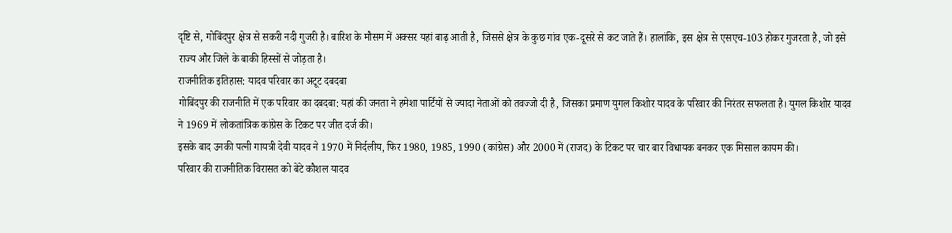दृष्टि से, गोबिंदपुर क्षेत्र से सकरी नदी गुजरी है। बारिश के मौसम में अक्सर यहां बाढ़ आती है, जिससे क्षेत्र के कुछ गांव एक-दूसरे से कट जाते हैं। हालांकि, इस क्षेत्र से एसएच-103 होकर गुजरता है, जो इसे राज्य और जिले के बाकी हिस्सों से जोड़ता है।
राजनीतिक इतिहास: यादव परिवार का अटूट दबदबा
गोबिंदपुर की राजनीति में एक परिवार का दबदबा: यहां की जनता ने हमेशा पार्टियों से ज्यादा नेताओं को तवज्जो दी है, जिसका प्रमाण युगल किशोर यादव के परिवार की निरंतर सफलता है। युगल किशोर यादव ने 1969 में लोकतांत्रिक कांग्रेस के टिकट पर जीत दर्ज की।
इसके बाद उनकी पत्नी गायत्री देवी यादव ने 1970 में निर्दलीय, फिर 1980, 1985, 1990 (कांग्रेस) और 2000 में (राजद) के टिकट पर चार बार विधायक बनकर एक मिसाल कायम की।
परिवार की राजनीतिक विरासत को बेटे कौशल यादव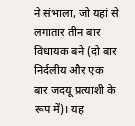ने संभाला, जो यहां से लगातार तीन बार विधायक बने (दो बार निर्दलीय और एक बार जदयू प्रत्याशी के रूप में)। यह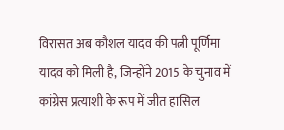विरासत अब कौशल यादव की पत्नी पूर्णिमा यादव को मिली है, जिन्होंने 2015 के चुनाव में कांग्रेस प्रत्याशी के रूप में जीत हासिल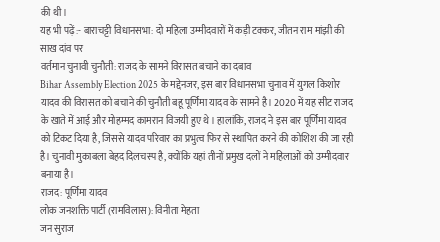की थी।
यह भी पढ़ें:- बाराचट्टी विधानसभा: दो महिला उम्मीदवारों में कड़ी टक्कर, जीतन राम मांझी की साख दांव पर
वर्तमान चुनावी चुनौती: राजद के सामने विरासत बचाने का दबाव
Bihar Assembly Election 2025 के मद्देनजर, इस बार विधानसभा चुनाव में युगल किशोर यादव की विरासत को बचाने की चुनौती बहू पूर्णिमा यादव के सामने है। 2020 में यह सीट राजद के खाते में आई और मोहम्मद कामरान विजयी हुए थे। हालांकि, राजद ने इस बार पूर्णिमा यादव को टिकट दिया है, जिससे यादव परिवार का प्रभुत्व फिर से स्थापित करने की कोशिश की जा रही है। चुनावी मुकाबला बेहद दिलचस्प है, क्योंकि यहां तीनों प्रमुख दलों ने महिलाओं को उम्मीदवार बनाया है।
राजद: पूर्णिमा यादव
लोक जनशक्ति पार्टी (रामविलास): विनीता मेहता
जन सुराज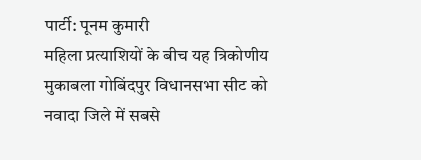पार्टी: पूनम कुमारी
महिला प्रत्याशियों के बीच यह त्रिकोणीय मुकाबला गोबिंदपुर विधानसभा सीट को नवादा जिले में सबसे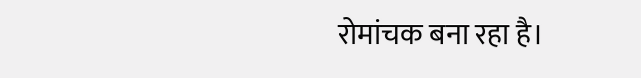रोमांचक बना रहा है।